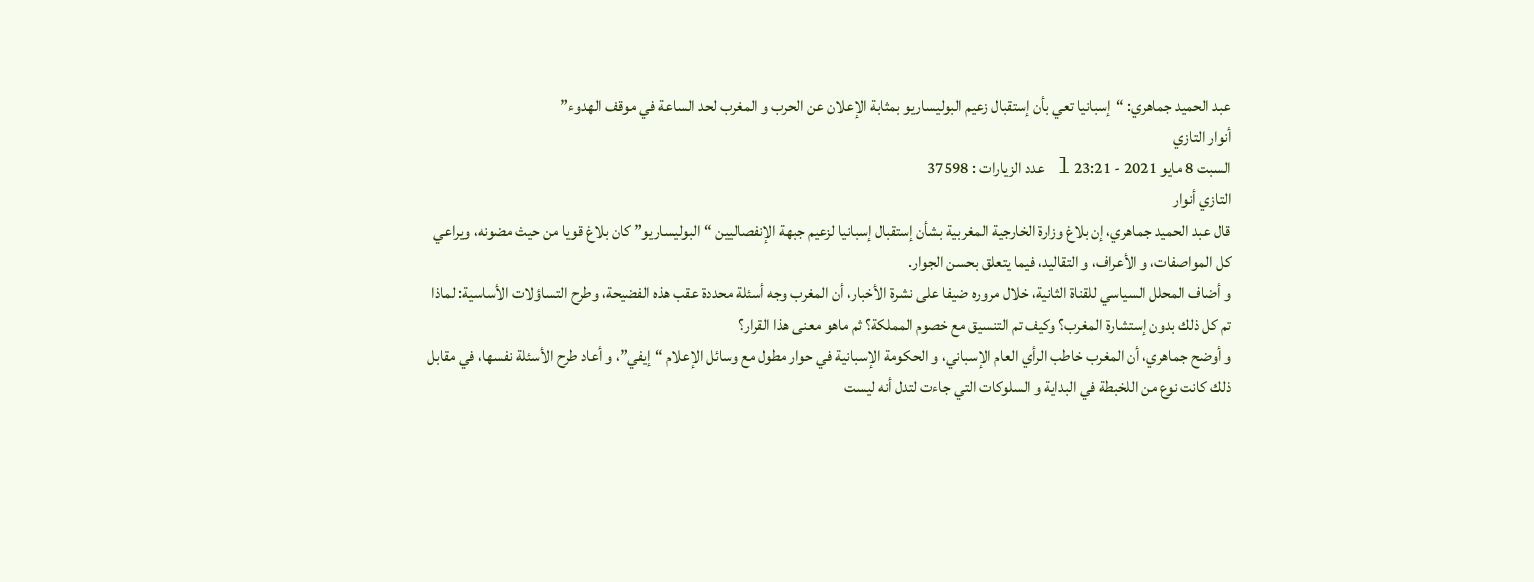عبد الحميد جماهري: “إسبانيا تعي بأن إستقبال زعيم البوليساريو بمثابة الإعلان عن الحرب و المغرب لحد الساعة في موقف الهدوء”
أنوار التازي
السبت 8 مايو 2021 - 23:21 l عدد الزيارات : 37598
التازي أنوار
قال عبد الحميد جماهري، إن بلاغ وزارة الخارجية المغربية بشأن إستقبال إسبانيا لزعيم جبهة الإنفصاليين “البوليساريو” كان بلاغ قويا من حيث مضونه، ويراعي كل المواصفات، و الأعراف، و التقاليد، فيما يتعلق بحسن الجوار.
و أضاف المحلل السياسي للقناة الثانية، خلال مروره ضيفا على نشرة الأخبار، أن المغرب وجه أسئلة محددة عقب هذه الفضيحة، وطرح التساؤلات الأساسية: لماذا تم كل ذلك بدون إستشارة المغرب؟ وكيف تم التنسيق مع خصوم المملكة؟ ثم ماهو معنى هذا القرار؟
و أوضح جماهري، أن المغرب خاطب الرأي العام الإسباني، و الحكومة الإسبانية في حوار مطول مع وسائل الإعلام “إيفي”، و أعاد طرح الأسئلة نفسها، في مقابل ذلك كانت نوع من اللخبطة في البداية و السلوكات التي جاءت لتدل أنه ليست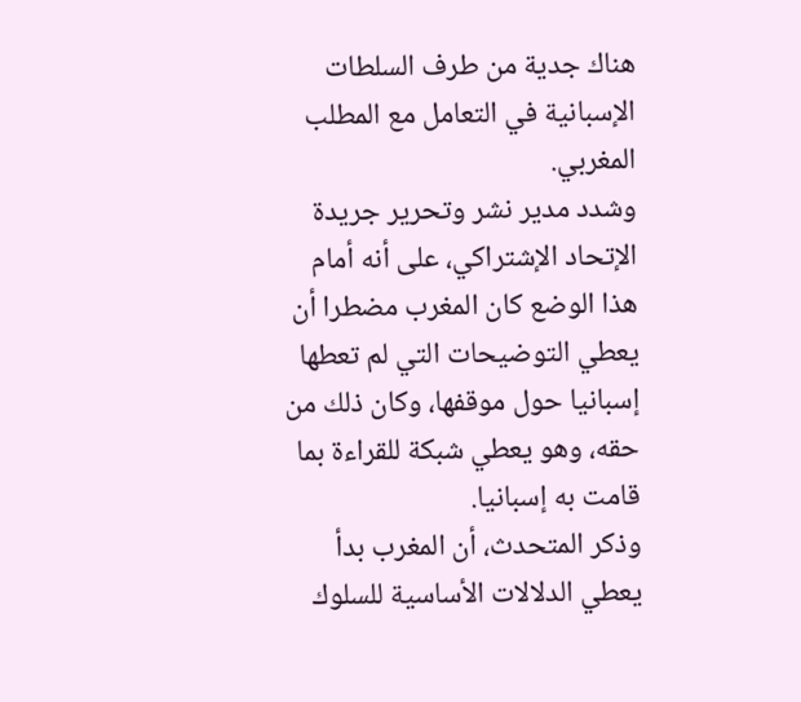هناك جدية من طرف السلطات الإسبانية في التعامل مع المطلب المغربي.
وشدد مدير نشر وتحرير جريدة الإتحاد الإشتراكي، على أنه أمام هذا الوضع كان المغرب مضطرا أن يعطي التوضيحات التي لم تعطها إسبانيا حول موقفها، وكان ذلك من حقه، وهو يعطي شبكة للقراءة بما قامت به إسبانيا.
وذكر المتحدث، أن المغرب بدأ يعطي الدلالات الأساسية للسلوك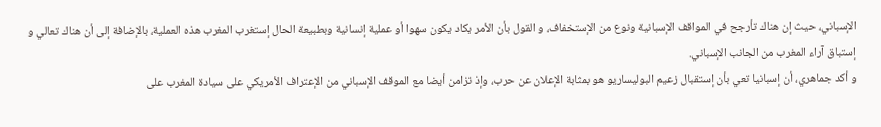الإسباني، حيث إن هناك تأرجح في المواقف الإسبانية ونوع من الإستخفاف، و القول بأن الأمر يكاد يكون سهوا أو عملية إنسانية وبطبيعة الحال إستغرب المغرب هذه العملية، بالإضافة إلى أن هناك تعالي و إستباق آراء المغرب من الجانب الإسباني.
و أكد جماهري، أن إسبانيا تعي بأن إستقبال زعيم البوليساريو هو بمثابة الإعلان عن حرب، وإذ تزامن أيضا مع الموقف الإسباني من الإعتراف الأمريكي على سيادة المغرب على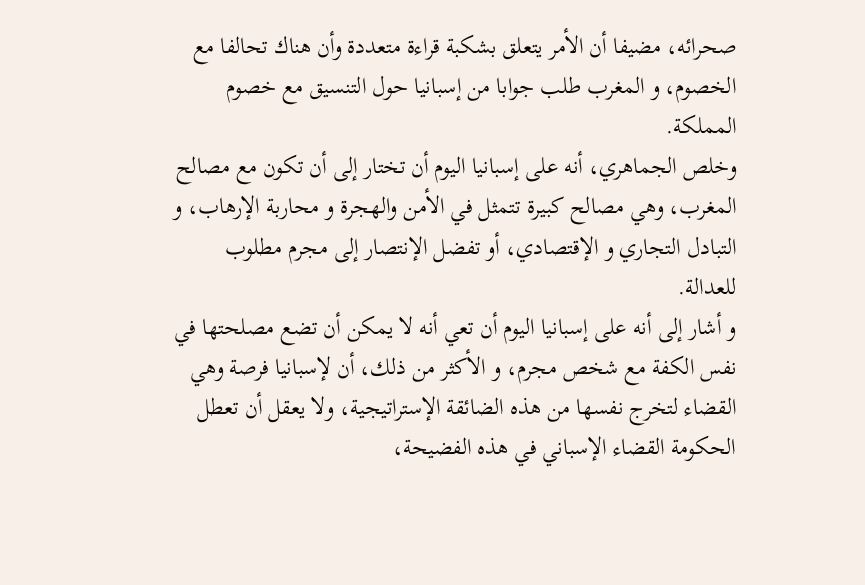صحرائه، مضيفا أن الأمر يتعلق بشكبة قراءة متعددة وأن هناك تحالفا مع الخصوم، و المغرب طلب جوابا من إسبانيا حول التنسيق مع خصوم المملكة.
وخلص الجماهري، أنه على إسبانيا اليوم أن تختار إلى أن تكون مع مصالح المغرب، وهي مصالح كبيرة تتمثل في الأمن والهجرة و محاربة الإرهاب، و التبادل التجاري و الإقتصادي، أو تفضل الإنتصار إلى مجرم مطلوب للعدالة.
و أشار إلى أنه على إسبانيا اليوم أن تعي أنه لا يمكن أن تضع مصلحتها في نفس الكفة مع شخص مجرم، و الأكثر من ذلك، أن لإسبانيا فرصة وهي القضاء لتخرج نفسها من هذه الضائقة الإستراتيجية، ولا يعقل أن تعطل الحكومة القضاء الإسباني في هذه الفضيحة،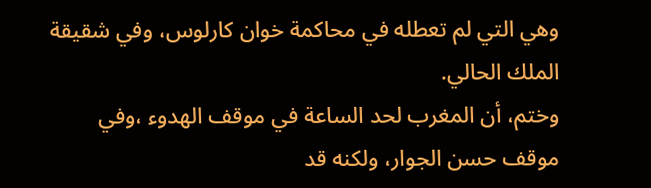وهي التي لم تعطله في محاكمة خوان كارلوس، وفي شقيقة الملك الحالي.
وختم، أن المغرب لحد الساعة في موقف الهدوء ،وفي موقف حسن الجوار، ولكنه قد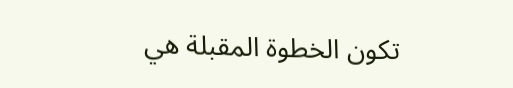تكون الخطوة المقبلة هي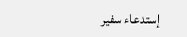إستدعاء سفير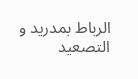الرباط بمدريد و التصعيد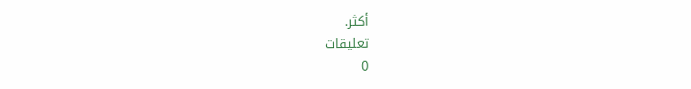أكثر.
تعليقات
0